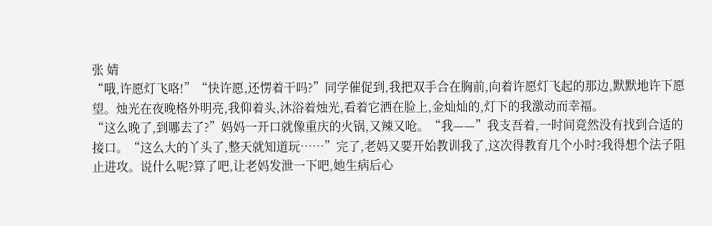张 婧
“哦,许愿灯飞咯!”“快许愿,还愣着干吗?”同学催促到,我把双手合在胸前,向着许愿灯飞起的那边,默默地许下愿望。烛光在夜晚格外明亮,我仰着头,沐浴着烛光,看着它洒在脸上,金灿灿的,灯下的我激动而幸福。
“这么晚了,到哪去了?”妈妈一开口就像重庆的火锅,又辣又呛。“我——”我支吾着,一时间竟然没有找到合适的接口。“这么大的丫头了,整天就知道玩……”完了,老妈又要开始教训我了,这次得教育几个小时?我得想个法子阻止进攻。说什么呢?算了吧,让老妈发泄一下吧,她生病后心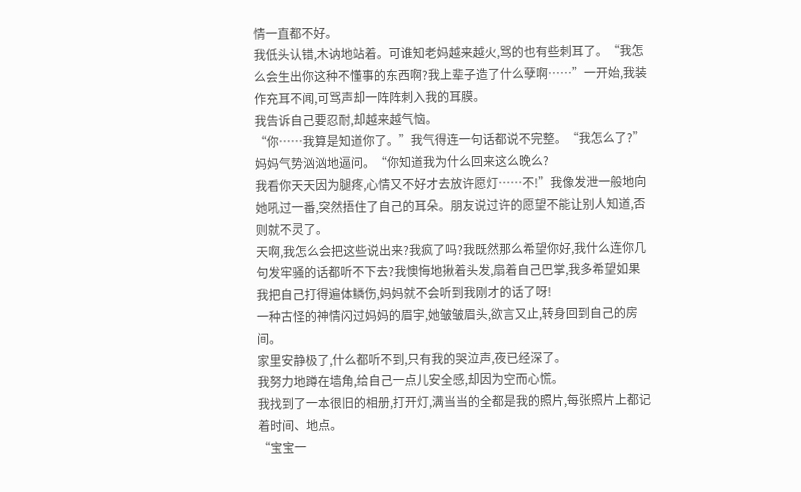情一直都不好。
我低头认错,木讷地站着。可谁知老妈越来越火,骂的也有些刺耳了。“我怎么会生出你这种不懂事的东西啊?我上辈子造了什么孽啊……”一开始,我装作充耳不闻,可骂声却一阵阵刺入我的耳膜。
我告诉自己要忍耐,却越来越气恼。
“你……我算是知道你了。”我气得连一句话都说不完整。“我怎么了?”妈妈气势汹汹地逼问。“你知道我为什么回来这么晚么?
我看你天天因为腿疼,心情又不好才去放许愿灯……不!”我像发泄一般地向她吼过一番,突然捂住了自己的耳朵。朋友说过许的愿望不能让别人知道,否则就不灵了。
天啊,我怎么会把这些说出来?我疯了吗?我既然那么希望你好,我什么连你几句发牢骚的话都听不下去?我懊悔地揪着头发,扇着自己巴掌,我多希望如果我把自己打得遍体鳞伤,妈妈就不会听到我刚才的话了呀!
一种古怪的神情闪过妈妈的眉宇,她皱皱眉头,欲言又止,转身回到自己的房间。
家里安静极了,什么都听不到,只有我的哭泣声,夜已经深了。
我努力地蹲在墙角,给自己一点儿安全感,却因为空而心慌。
我找到了一本很旧的相册,打开灯,满当当的全都是我的照片,每张照片上都记着时间、地点。
“宝宝一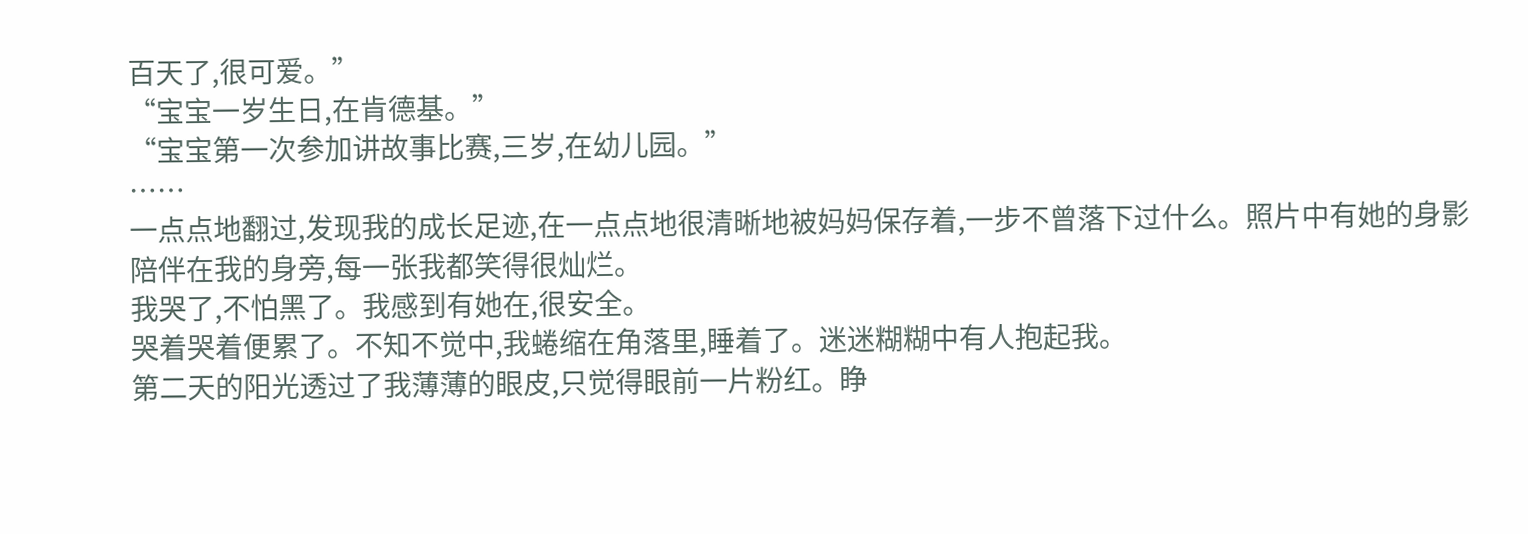百天了,很可爱。”
“宝宝一岁生日,在肯德基。”
“宝宝第一次参加讲故事比赛,三岁,在幼儿园。”
……
一点点地翻过,发现我的成长足迹,在一点点地很清晰地被妈妈保存着,一步不曾落下过什么。照片中有她的身影陪伴在我的身旁,每一张我都笑得很灿烂。
我哭了,不怕黑了。我感到有她在,很安全。
哭着哭着便累了。不知不觉中,我蜷缩在角落里,睡着了。迷迷糊糊中有人抱起我。
第二天的阳光透过了我薄薄的眼皮,只觉得眼前一片粉红。睁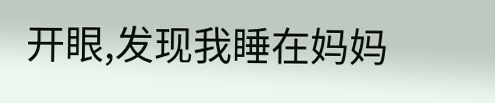开眼,发现我睡在妈妈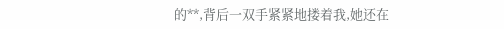的**,背后一双手紧紧地搂着我,她还在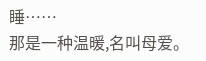睡……
那是一种温暖,名叫母爱。